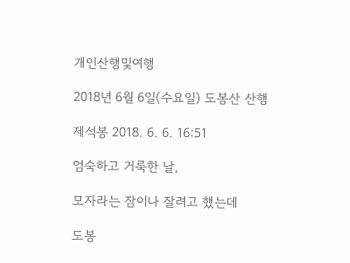개인산행및여행

2018년 6월 6일(수요일) 도봉산 산행

제석봉 2018. 6. 6. 16:51

엄숙하고 거룩한 날,

모자라는 잠이나 잘려고 했는데

도봉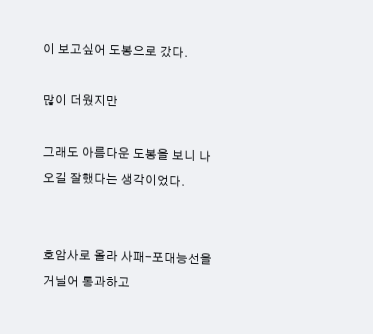이 보고싶어 도봉으로 갔다.

많이 더웠지만

그래도 아름다운 도봉을 보니 나오길 잘했다는 생각이었다.


호암사로 올라 사패-포대능선을 거닐어 통과하고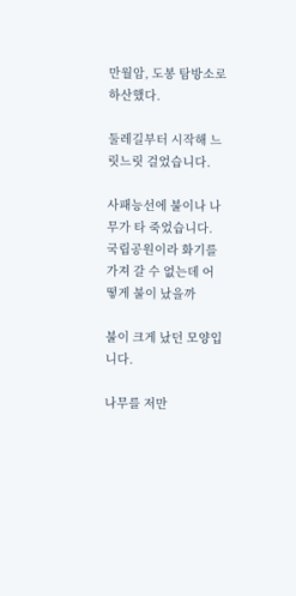만월암, 도봉 탐방소로 하산했다.

둘레길부터 시작해 느릿느릿 걸었습니다.

사패능선에 불이나 나무가 타 죽었습니다. 국립공원이라 화기를 가져 갈 수 없는데 어떻게 불이 났을까

불이 크게 났던 모양입니다.

나무를 저만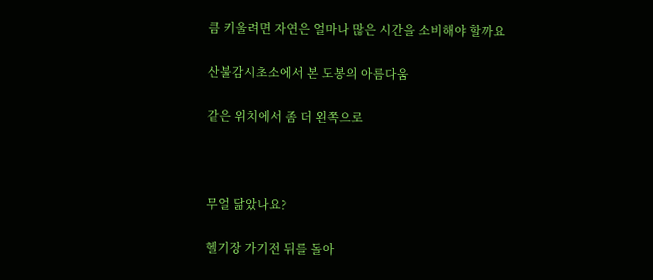큼 키울려면 자연은 얼마나 많은 시간을 소비해야 할까요

산불감시초소에서 본 도봉의 아름다움

같은 위치에서 좀 더 왼쪽으로



무얼 닮았나요?

헬기장 가기전 뒤를 돌아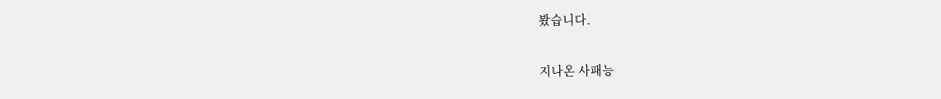봤습니다.

지나온 사패능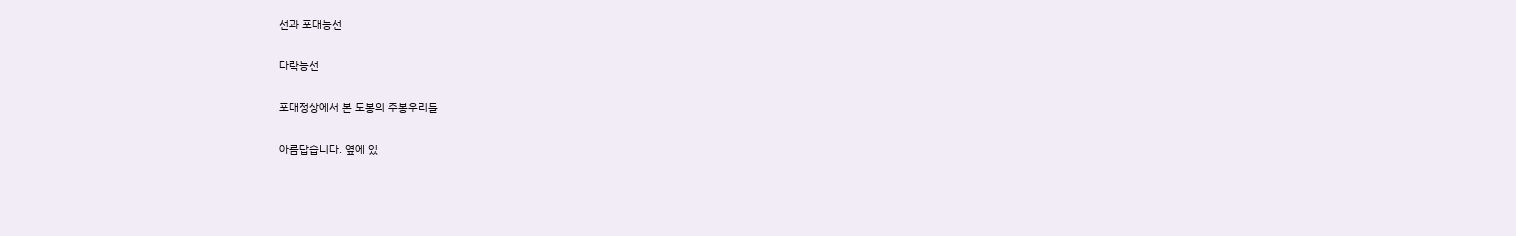선과 포대능선

다락능선

포대정상에서 본 도봉의 주봉우리들

아름답습니다. 옆에 있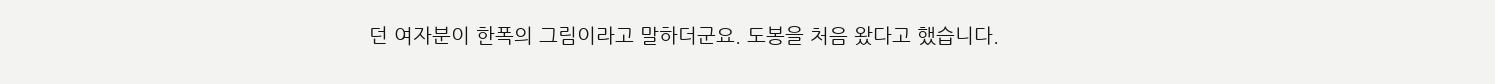던 여자분이 한폭의 그림이라고 말하더군요. 도봉을 처음 왔다고 했습니다.